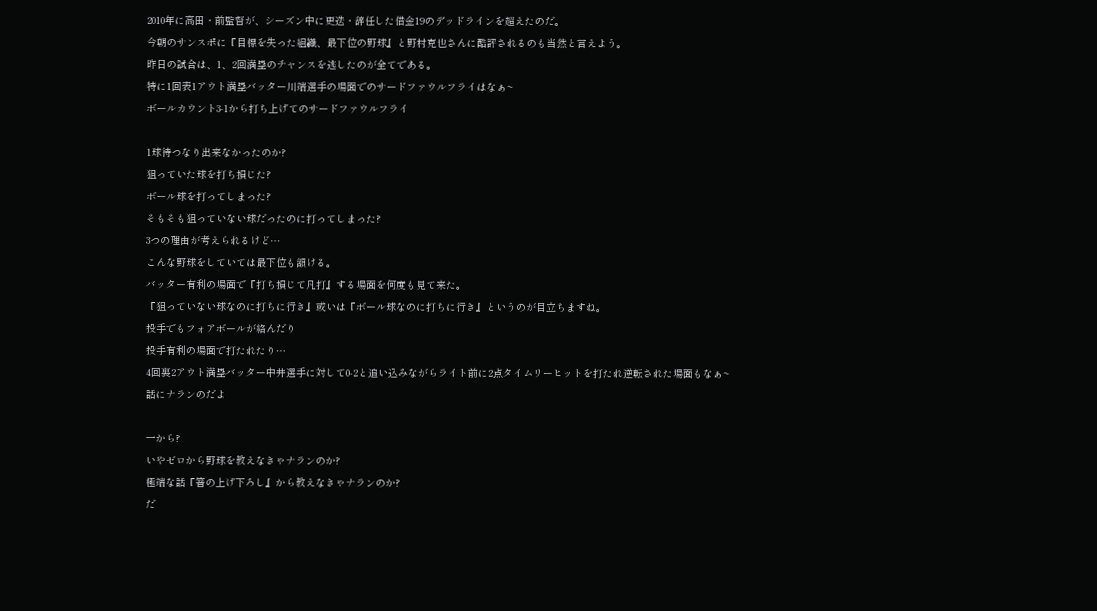2010年に高田・前監督が、シーズン中に更迭・辞任した借金19のデッドラインを超えたのだ。
今朝のサンスポに『目標を失った組織、最下位の野球』と野村克也さんに酷評されるのも当然と言えよう。
昨日の試合は、1、2回満塁のチャンスを逃したのが全てである。
特に1回表1アウト満塁バッター川端選手の場面でのサードファウルフライはなぁ~
ボールカウント3-1から打ち上げてのサードファウルフライ

1球待つなり出来なかったのか?
狙っていた球を打ち損じた?
ボール球を打ってしまった?
そもそも狙っていない球だったのに打ってしまった?
3つの理由が考えられるけど…
こんな野球をしていては最下位も頷ける。
バッター有利の場面で『打ち損じて凡打』する場面を何度も見て来た。
『狙っていない球なのに打ちに行き』或いは『ボール球なのに打ちに行き』というのが目立ちますね。
投手でもフォアボールが絡んだり
投手有利の場面で打たれたり…
4回裏2アウト満塁バッター中井選手に対して0-2と追い込みながらライト前に2点タイムリーヒットを打たれ逆転された場面もなぁ~
話にナランのだよ

一から?
いやゼロから野球を教えなきゃナランのか?
極端な話『箸の上げ下ろし』から教えなきゃナランのか?
だ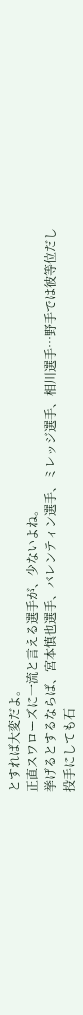とすれば大変だよ。
正直スワローズに一流と言える選手が、少ないよね。
挙げるとするならば、宮本慎也選手、バレンティン選手、ミレッジ選手、相川選手…野手では彼等位だし
投手にしても石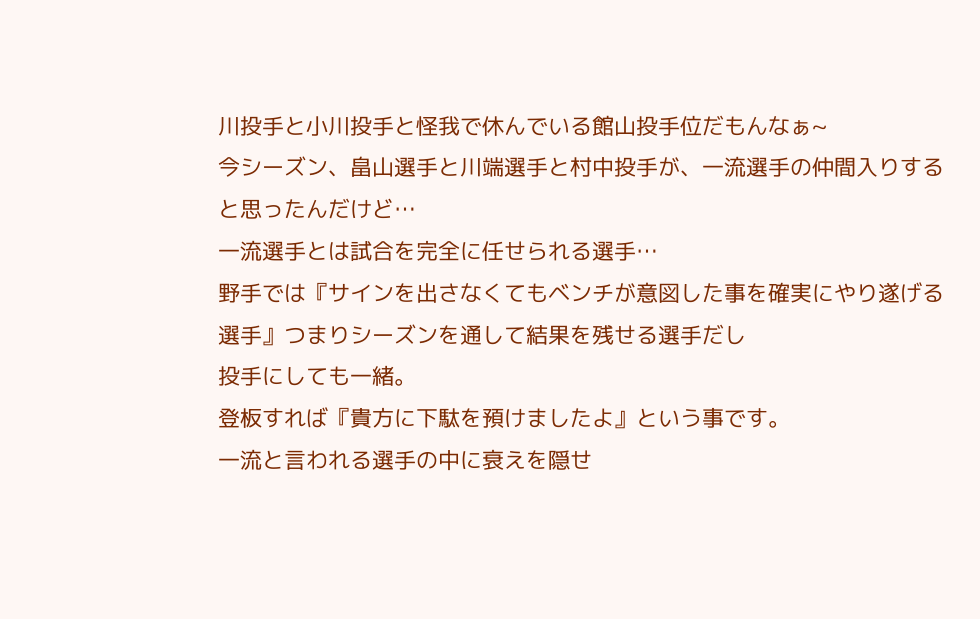川投手と小川投手と怪我で休んでいる館山投手位だもんなぁ~
今シーズン、畠山選手と川端選手と村中投手が、一流選手の仲間入りすると思ったんだけど…
一流選手とは試合を完全に任せられる選手…
野手では『サインを出さなくてもベンチが意図した事を確実にやり遂げる選手』つまりシーズンを通して結果を残せる選手だし
投手にしても一緒。
登板すれば『貴方に下駄を預けましたよ』という事です。
一流と言われる選手の中に衰えを隠せ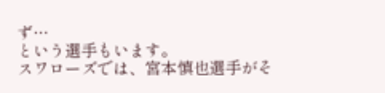ず…
という選手もいます。
スワローズでは、宮本慎也選手がそ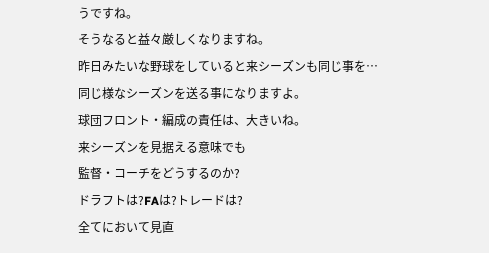うですね。
そうなると益々厳しくなりますね。
昨日みたいな野球をしていると来シーズンも同じ事を…
同じ様なシーズンを送る事になりますよ。
球団フロント・編成の責任は、大きいね。
来シーズンを見据える意味でも
監督・コーチをどうするのか?
ドラフトは?FAは?トレードは?
全てにおいて見直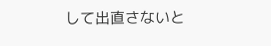して出直さないと